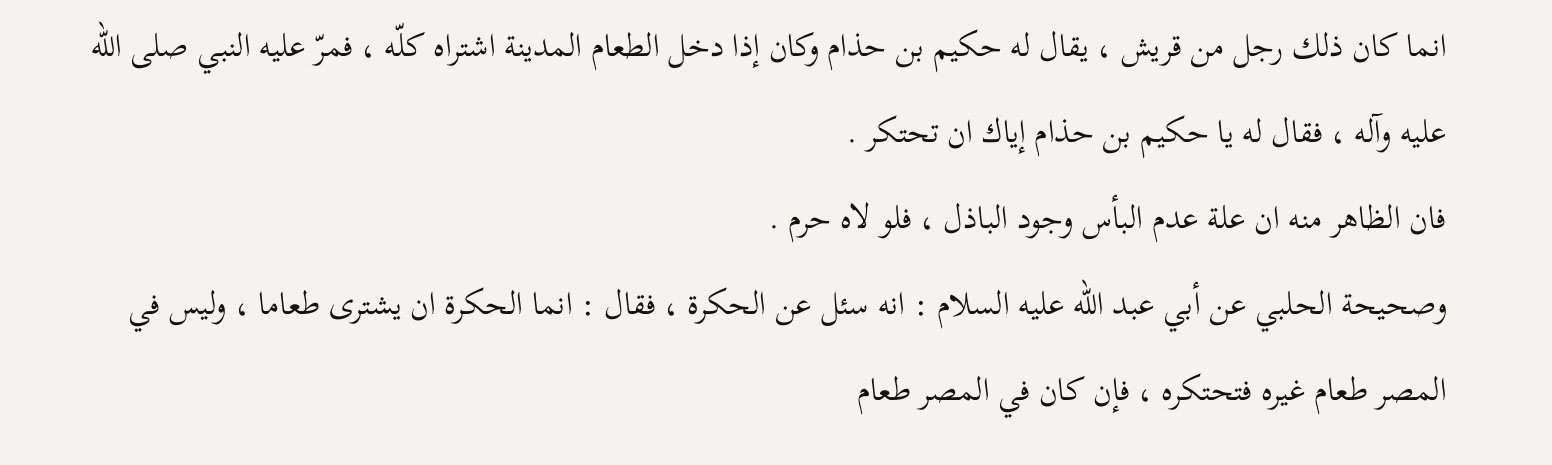انما كان ذلك رجل من قريش ، يقال له حكيم بن حذام وكان إذا دخل الطعام المدينة اشتراه كلّه ، فمرّ عليه النبي صلى الله عليه وآله ، فقال له يا حكيم بن حذام إياك ان تحتكر .
فان الظاهر منه ان علة عدم البأس وجود الباذل ، فلو لاه حرم .
وصحيحة الحلبي عن أبي عبد الله عليه السلام : انه سئل عن الحكرة ، فقال : انما الحكرة ان يشترى طعاما ، وليس في المصر طعام غيره فتحتكره ، فإن كان في المصر طعام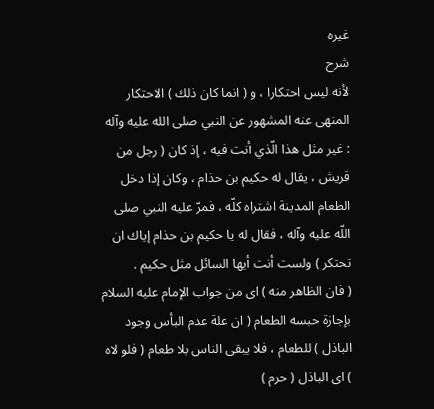غيره
شرح
لأنه ليس احتكارا ، و ( انما كان ذلك ) الاحتكار المنهى عنه المشهور عن النبي صلى الله عليه وآله : غير مثل هذا الّذي أنت فيه ، إذ كان ( رجل من قريش ، يقال له حكيم بن حذام ، وكان إذا دخل الطعام المدينة اشتراه كلّه ، فمرّ عليه النبي صلى اللّه عليه وآله ، فقال له يا حكيم بن حذام إياك ان تحتكر ) ولست أنت أيها السائل مثل حكيم .
( فان الظاهر منه ) اى من جواب الإمام عليه السلام بإجازة حبسه الطعام ( ان علة عدم البأس وجود الباذل ) للطعام ، فلا يبقى الناس بلا طعام ( فلو لاه ) اى الباذل ( حرم )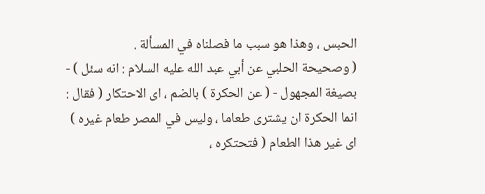الحبس ، وهذا هو سبب ما فصلناه في المسألة .
( وصحيحة الحلبي عن أبي عبد الله عليه السلام : انه سئل ) - بصيغة المجهول - ( عن الحكرة ) بالضم ، اى الاحتكار ( فقال : انما الحكرة ان يشترى طعاما ، وليس في المصر طعام غيره ) اى غير هذا الطعام ( فتحتكره ،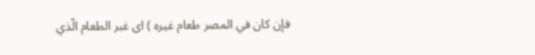فإن كان في المصر طعام غيره ) اى غبر الطعام الّذي